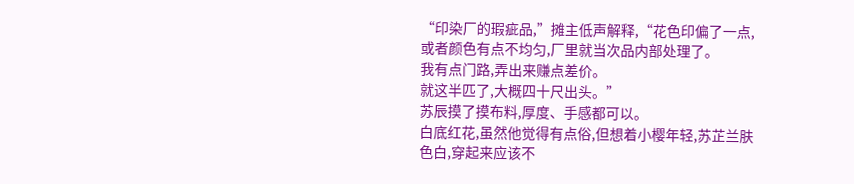“印染厂的瑕疵品,”摊主低声解释,“花色印偏了一点,或者颜色有点不均匀,厂里就当次品内部处理了。
我有点门路,弄出来赚点差价。
就这半匹了,大概四十尺出头。”
苏辰摸了摸布料,厚度、手感都可以。
白底红花,虽然他觉得有点俗,但想着小樱年轻,苏芷兰肤色白,穿起来应该不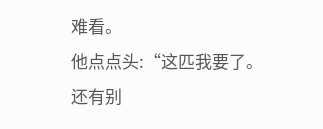难看。
他点点头:“这匹我要了。
还有别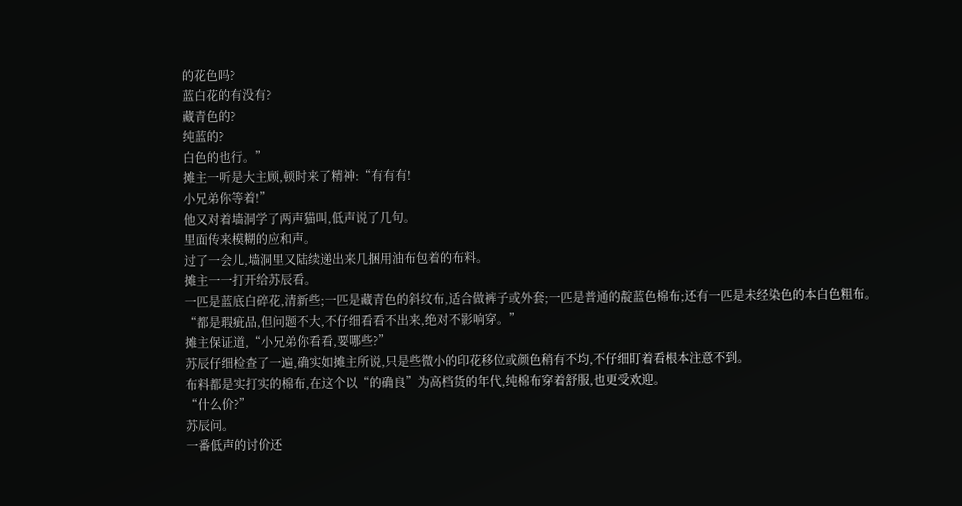的花色吗?
蓝白花的有没有?
藏青色的?
纯蓝的?
白色的也行。”
摊主一听是大主顾,顿时来了精神:“有有有!
小兄弟你等着!”
他又对着墙洞学了两声猫叫,低声说了几句。
里面传来模糊的应和声。
过了一会儿,墙洞里又陆续递出来几捆用油布包着的布料。
摊主一一打开给苏辰看。
一匹是蓝底白碎花,清新些;一匹是藏青色的斜纹布,适合做裤子或外套;一匹是普通的靛蓝色棉布;还有一匹是未经染色的本白色粗布。
“都是瑕疵品,但问题不大,不仔细看看不出来,绝对不影响穿。”
摊主保证道,“小兄弟你看看,要哪些?”
苏辰仔细检查了一遍,确实如摊主所说,只是些微小的印花移位或颜色稍有不均,不仔细盯着看根本注意不到。
布料都是实打实的棉布,在这个以“的确良”为高档货的年代,纯棉布穿着舒服,也更受欢迎。
“什么价?”
苏辰问。
一番低声的讨价还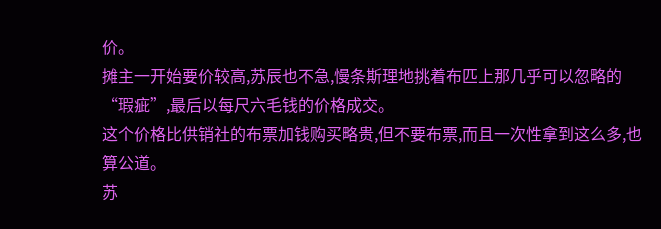价。
摊主一开始要价较高,苏辰也不急,慢条斯理地挑着布匹上那几乎可以忽略的“瑕疵”,最后以每尺六毛钱的价格成交。
这个价格比供销社的布票加钱购买略贵,但不要布票,而且一次性拿到这么多,也算公道。
苏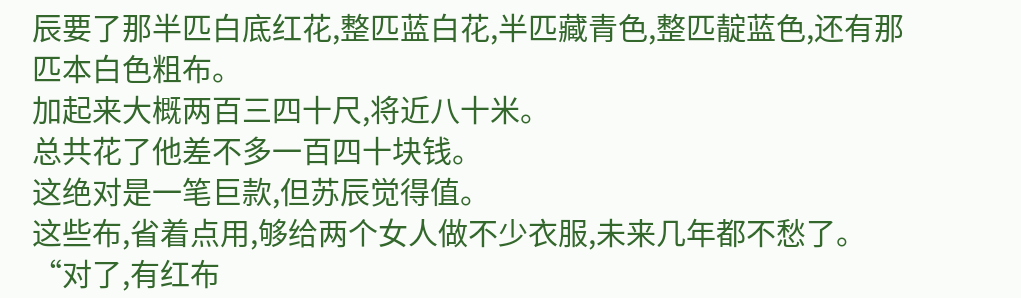辰要了那半匹白底红花,整匹蓝白花,半匹藏青色,整匹靛蓝色,还有那匹本白色粗布。
加起来大概两百三四十尺,将近八十米。
总共花了他差不多一百四十块钱。
这绝对是一笔巨款,但苏辰觉得值。
这些布,省着点用,够给两个女人做不少衣服,未来几年都不愁了。
“对了,有红布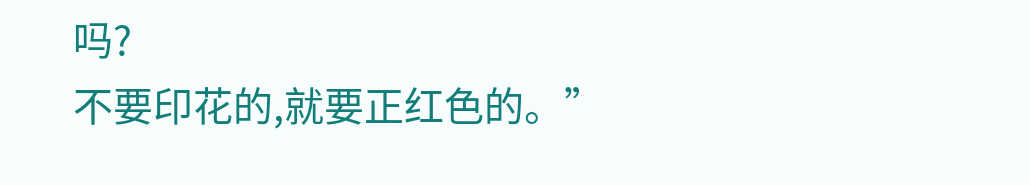吗?
不要印花的,就要正红色的。”